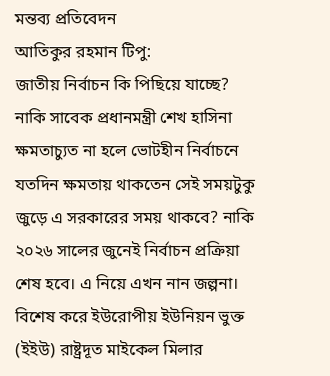মন্তব্য প্রতিবেদন
আতিকুর রহমান টিপু:
জাতীয় নির্বাচন কি পিছিয়ে যাচ্ছে? নাকি সাবেক প্রধানমন্ত্রী শেখ হাসিনা ক্ষমতাচ্যুত না হলে ভোটহীন নির্বাচনে যতদিন ক্ষমতায় থাকতেন সেই সময়টুকু জুড়ে এ সরকারের সময় থাকবে? নাকি ২০২৬ সালের জুনেই নির্বাচন প্রক্রিয়া শেষ হবে। এ নিয়ে এখন নান জল্পনা। বিশেষ করে ইউরোপীয় ইউনিয়ন ভুক্ত (ইইউ) রাষ্ট্রদূত মাইকেল মিলার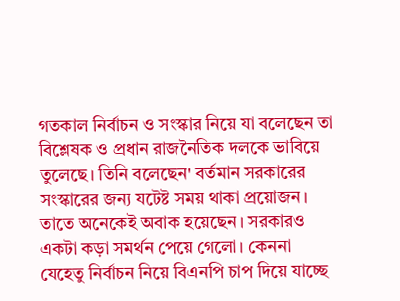গতকাল নির্বাচন ও সংস্কার নিয়ে যা বলেছেন তা বিশ্লেষক ও প্রধান রাজনৈতিক দলকে ভাবিয়ে তুলেছে। তিনি বলেছেন' বর্তমান সরকারের সংস্কারের জন্য যটেষ্ট সময় থাকা প্রয়োজন। তাতে অনেকেই অবাক হয়েছেন। সরকারও একটা কড়া সমর্থন পেয়ে গেলো। কেননা যেহেতু নির্বাচন নিয়ে বিএনপি চাপ দিয়ে যাচ্ছে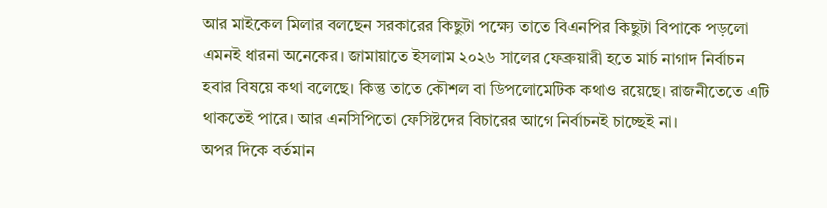আর মাইকেল মিলার বলছেন সরকারের কিছুটা পক্ষ্যে তাতে বিএনপির কিছুটা বিপাকে পড়লো এমনই ধারনা অনেকের। জামায়াতে ইসলাম ২০২৬ সালের ফেব্রুয়ারী হতে মার্চ নাগাদ নির্বাচন হবার বিষয়ে কথা বলেছে। কিন্তু তাতে কৌশল বা ডিপলোমেটিক কথাও রয়েছে। রাজনীতেতে এটি থাকতেই পারে। আর এনসিপিতো ফেসিষ্টদের বিচারের আগে নির্বাচনই চাচ্ছেই না।
অপর দিকে বর্তমান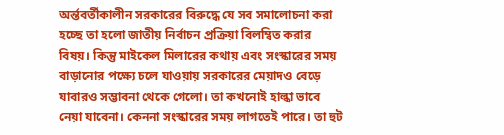অর্ন্তবর্তীকালীন সরকারের বিরুদ্ধে যে সব সমালোচনা করা হচ্ছে তা হলো জাতীয় নির্বাচন প্রক্রিয়া বিলম্বিত করার বিষয়। কিন্তু মাইকেল মিলারের কথায় এবং সংস্কারের সময় বাড়ানোর পক্ষ্যে চলে যাওয়ায় সরকারের মেয়াদও বেড়ে যাবারও সম্ভাবনা থেকে গেলো। তা কখনোই হাল্কা ভাবে নেয়া যাবেনা। কেননা সংস্কারের সময় লাগতেই পারে। তা হুট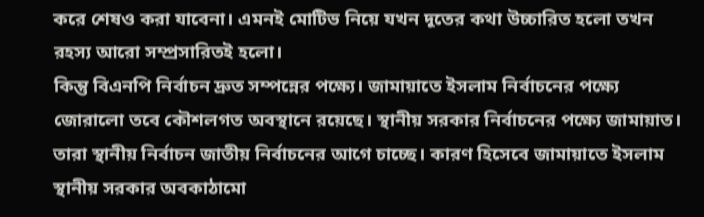করে শেষও করা যাবেনা। এমনই মোটিভ নিয়ে যখন দূতের কথা উচ্চারিত হলো তখন রহস্য আরো সম্প্রসারিতই হলো।
কিন্তু বিএনপি নির্বাচন দ্রুত সম্পন্নের পক্ষ্যে। জামায়াতে ইসলাম নির্বাচনের পক্ষ্যে জোরালো তবে কৌশলগত অবস্থানে রয়েছে। স্থানীয় সরকার নির্বাচনের পক্ষ্যে জামায়াত। তারা স্থানীয় নির্বাচন জাতীয় নির্বাচনের আগে চাচ্ছে। কারণ হিসেবে জামায়াতে ইসলাম স্থানীয় সরকার অবকাঠামো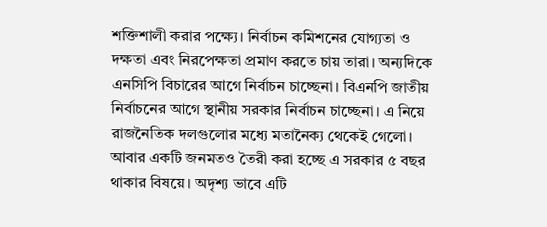শক্তিশালী করার পক্ষ্যে। নির্বাচন কমিশনের যোগ্যতা ও দক্ষতা এবং নিরপেক্ষতা প্রমাণ করতে চায় তারা। অন্যদিকে এনসিপি বিচারের আগে নির্বাচন চাচ্ছেনা। বিএনপি জাতীয় নির্বাচনের আগে স্থানীয় সরকার নির্বাচন চাচ্ছেনা। এ নিয়ে রাজনৈতিক দলগুলোর মধ্যে মতানৈক্য থেকেই গেলো। আবার একটি জনমতও তৈরী করা হচ্ছে এ সরকার ৫ বছর থাকার বিষয়ে। অদৃশ্য ভাবে এটি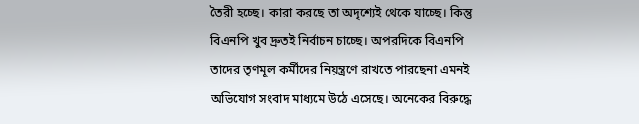তৈরী হচ্ছে। কারা করছে তা অদৃশ্যেই থেকে যাচ্ছে। কিন্তু বিএনপি খুব দ্রুতই নির্বাচন চাচ্ছে। অপরদিকে বিএনপি তাদের তৃণমূল কর্মীদের নিয়ন্ত্রণে রাখতে পারছেনা এমনই অভিযোগ সংবাদ মাধ্যমে উঠে এসেছে। অনেকের বিরুদ্ধে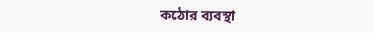কঠোর ব্যবস্থা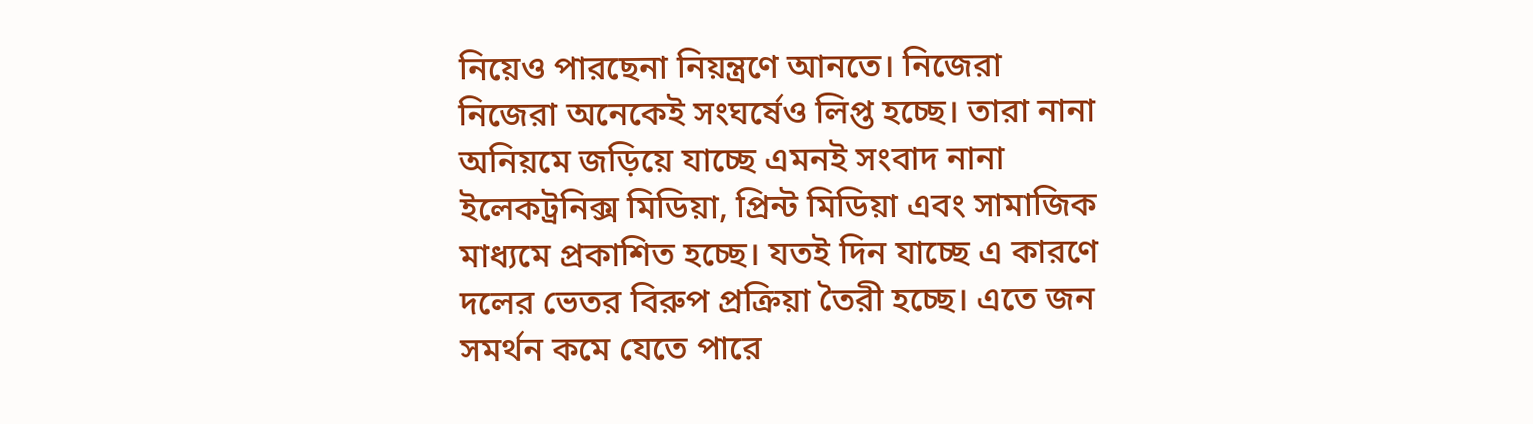নিয়েও পারছেনা নিয়ন্ত্রণে আনতে। নিজেরা নিজেরা অনেকেই সংঘর্ষেও লিপ্ত হচ্ছে। তারা নানা অনিয়মে জড়িয়ে যাচ্ছে এমনই সংবাদ নানা ইলেকট্রনিক্স মিডিয়া, প্রিন্ট মিডিয়া এবং সামাজিক মাধ্যমে প্রকাশিত হচ্ছে। যতই দিন যাচ্ছে এ কারণে দলের ভেতর বিরুপ প্রক্রিয়া তৈরী হচ্ছে। এতে জন সমর্থন কমে যেতে পারে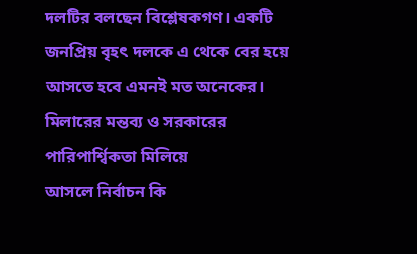দলটির বলছেন বিশ্লেষকগণ। একটি জনপ্রিয় বৃহৎ দলকে এ থেকে বের হয়ে আসতে হবে এমনই মত অনেকের।
মিলারের মন্তব্য ও সরকারের পারিপার্শ্বিকতা মিলিয়ে
আসলে নির্বাচন কি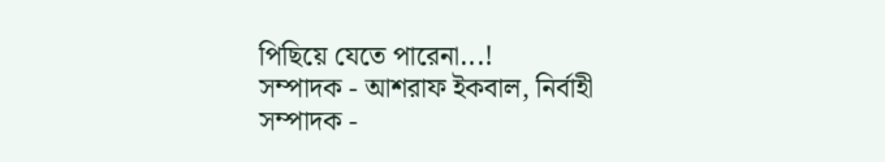পিছিয়ে যেতে পারেনা...!
সম্পাদক - আশরাফ ইকবাল, নির্বাহী সম্পাদক -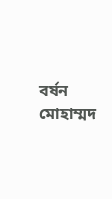বর্ষন মোহাম্মদ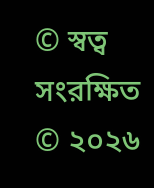© স্বত্ব সংরক্ষিত © ২০২৬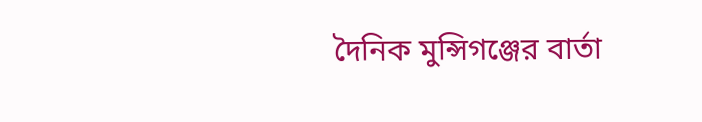দৈনিক মুন্সিগঞ্জের বার্তা